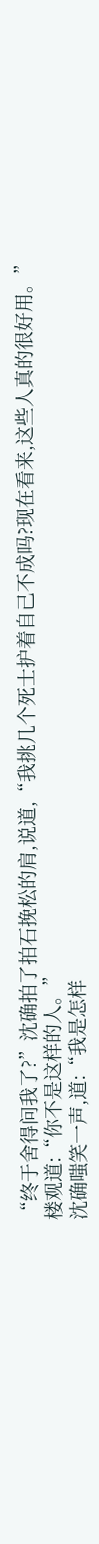“终于舍得问我了?”沈确拍了拍石挽松的肩,说道,“我挑几个死士护着自己不成吗?现在看来,这些人真的很好用。”
楼观道:“你不是这样的人。”
沈确嗤笑一声,道:“我是怎样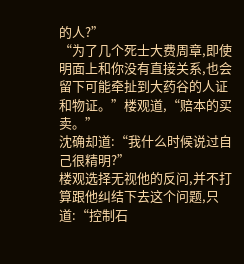的人?”
“为了几个死士大费周章,即使明面上和你没有直接关系,也会留下可能牵扯到大药谷的人证和物证。”楼观道,“赔本的买卖。”
沈确却道:“我什么时候说过自己很精明?”
楼观选择无视他的反问,并不打算跟他纠结下去这个问题,只道:“控制石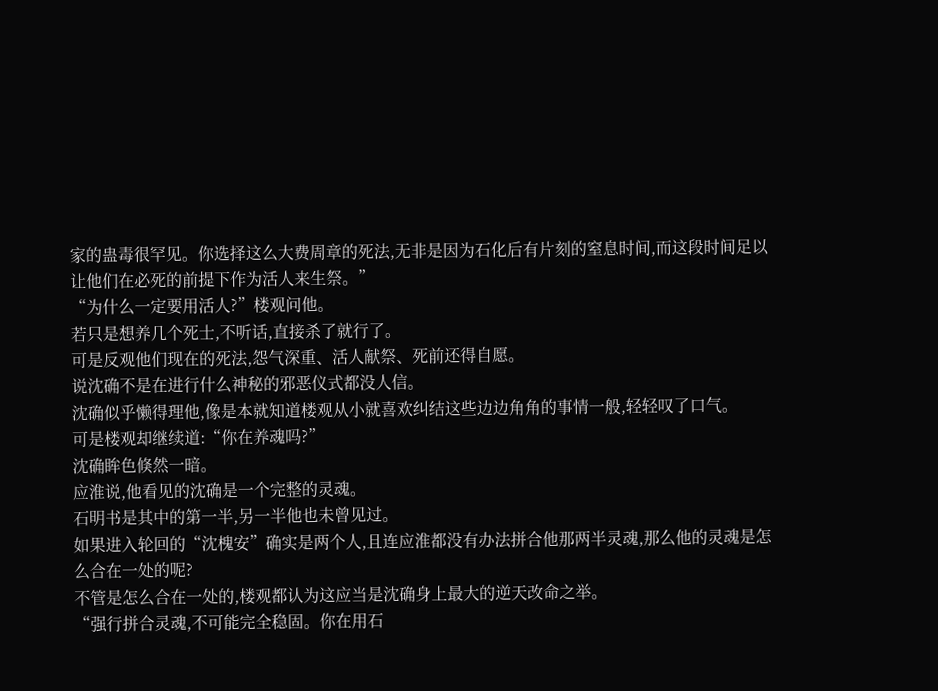家的蛊毒很罕见。你选择这么大费周章的死法,无非是因为石化后有片刻的窒息时间,而这段时间足以让他们在必死的前提下作为活人来生祭。”
“为什么一定要用活人?”楼观问他。
若只是想养几个死士,不听话,直接杀了就行了。
可是反观他们现在的死法,怨气深重、活人献祭、死前还得自愿。
说沈确不是在进行什么神秘的邪恶仪式都没人信。
沈确似乎懒得理他,像是本就知道楼观从小就喜欢纠结这些边边角角的事情一般,轻轻叹了口气。
可是楼观却继续道:“你在养魂吗?”
沈确眸色倏然一暗。
应淮说,他看见的沈确是一个完整的灵魂。
石明书是其中的第一半,另一半他也未曾见过。
如果进入轮回的“沈槐安”确实是两个人,且连应淮都没有办法拼合他那两半灵魂,那么他的灵魂是怎么合在一处的呢?
不管是怎么合在一处的,楼观都认为这应当是沈确身上最大的逆天改命之举。
“强行拼合灵魂,不可能完全稳固。你在用石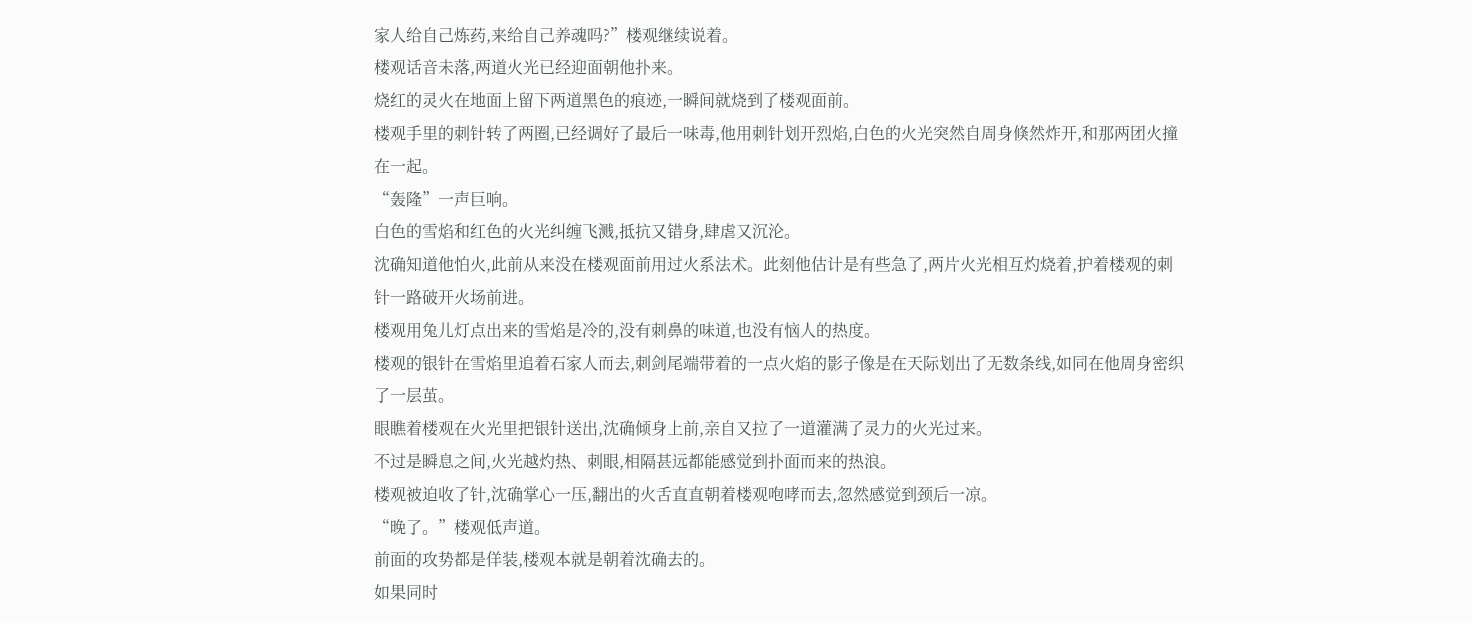家人给自己炼药,来给自己养魂吗?”楼观继续说着。
楼观话音未落,两道火光已经迎面朝他扑来。
烧红的灵火在地面上留下两道黑色的痕迹,一瞬间就烧到了楼观面前。
楼观手里的刺针转了两圈,已经调好了最后一味毒,他用刺针划开烈焰,白色的火光突然自周身倏然炸开,和那两团火撞在一起。
“轰隆”一声巨响。
白色的雪焰和红色的火光纠缠飞溅,抵抗又错身,肆虐又沉沦。
沈确知道他怕火,此前从来没在楼观面前用过火系法术。此刻他估计是有些急了,两片火光相互灼烧着,护着楼观的刺针一路破开火场前进。
楼观用兔儿灯点出来的雪焰是冷的,没有刺鼻的味道,也没有恼人的热度。
楼观的银针在雪焰里追着石家人而去,刺剑尾端带着的一点火焰的影子像是在天际划出了无数条线,如同在他周身密织了一层茧。
眼瞧着楼观在火光里把银针送出,沈确倾身上前,亲自又拉了一道灌满了灵力的火光过来。
不过是瞬息之间,火光越灼热、刺眼,相隔甚远都能感觉到扑面而来的热浪。
楼观被迫收了针,沈确掌心一压,翻出的火舌直直朝着楼观咆哮而去,忽然感觉到颈后一凉。
“晚了。”楼观低声道。
前面的攻势都是佯装,楼观本就是朝着沈确去的。
如果同时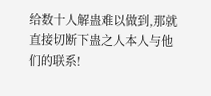给数十人解蛊难以做到,那就直接切断下蛊之人本人与他们的联系!